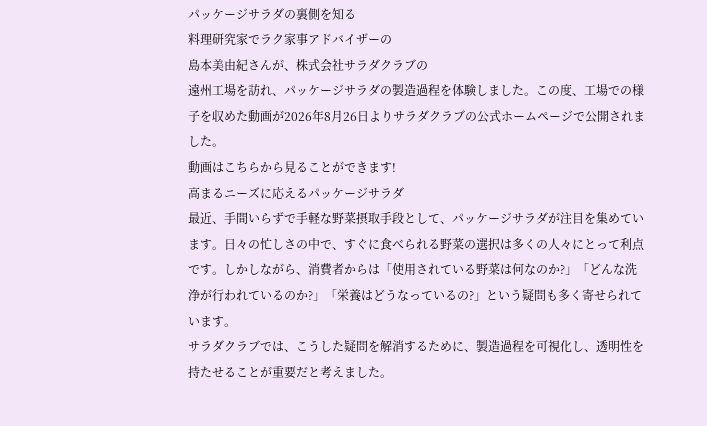パッケージサラダの裏側を知る
料理研究家でラク家事アドバイザーの
島本美由紀さんが、株式会社サラダクラブの
遠州工場を訪れ、パッケージサラダの製造過程を体験しました。この度、工場での様子を収めた動画が2026年8月26日よりサラダクラブの公式ホームページで公開されました。
動画はこちらから見ることができます!
高まるニーズに応えるパッケージサラダ
最近、手間いらずで手軽な野菜摂取手段として、パッケージサラダが注目を集めています。日々の忙しさの中で、すぐに食べられる野菜の選択は多くの人々にとって利点です。しかしながら、消費者からは「使用されている野菜は何なのか?」「どんな洗浄が行われているのか?」「栄養はどうなっているの?」という疑問も多く寄せられています。
サラダクラブでは、こうした疑問を解消するために、製造過程を可視化し、透明性を持たせることが重要だと考えました。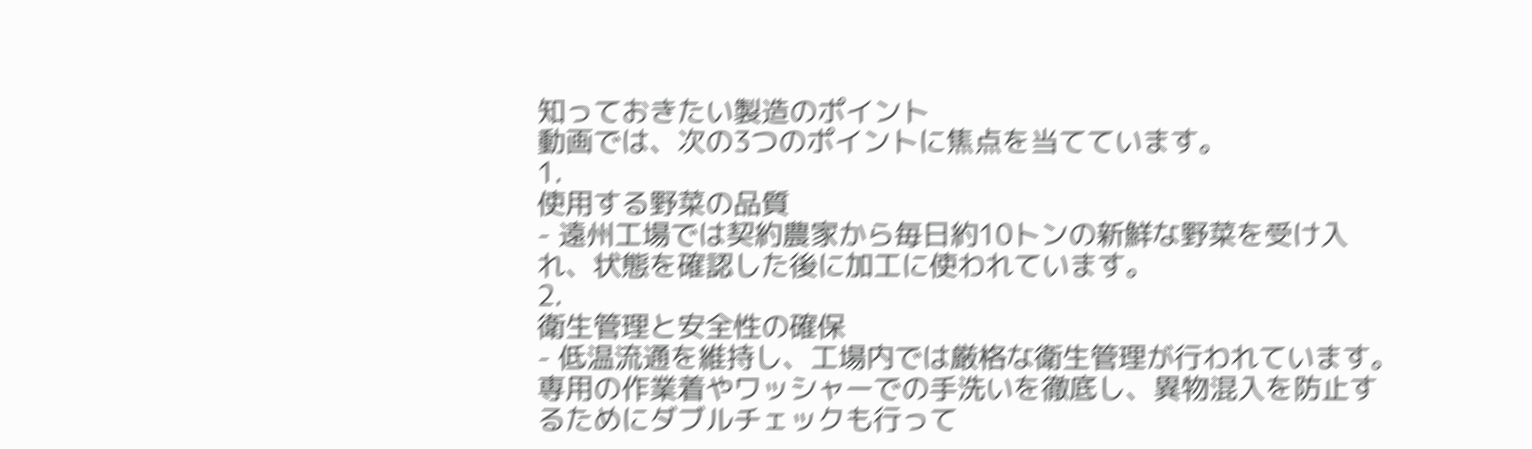知っておきたい製造のポイント
動画では、次の3つのポイントに焦点を当てています。
1.
使用する野菜の品質
- 遠州工場では契約農家から毎日約10トンの新鮮な野菜を受け入れ、状態を確認した後に加工に使われています。
2.
衛生管理と安全性の確保
- 低温流通を維持し、工場内では厳格な衛生管理が行われています。専用の作業着やワッシャーでの手洗いを徹底し、異物混入を防止するためにダブルチェックも行って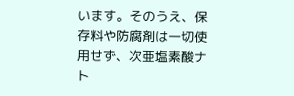います。そのうえ、保存料や防腐剤は一切使用せず、次亜塩素酸ナト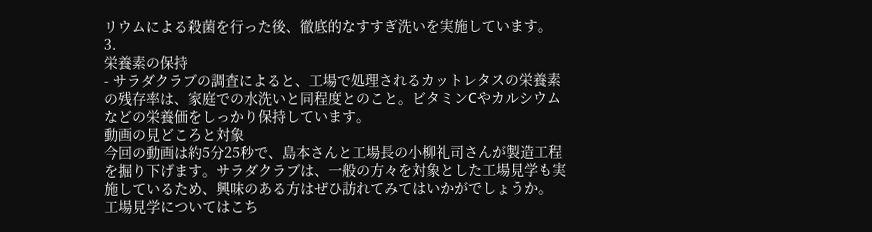リウムによる殺菌を行った後、徹底的なすすぎ洗いを実施しています。
3.
栄養素の保持
- サラダクラブの調査によると、工場で処理されるカットレタスの栄養素の残存率は、家庭での水洗いと同程度とのこと。ビタミンCやカルシウムなどの栄養価をしっかり保持しています。
動画の見どころと対象
今回の動画は約5分25秒で、島本さんと工場長の小柳礼司さんが製造工程を掘り下げます。サラダクラブは、一般の方々を対象とした工場見学も実施しているため、興味のある方はぜひ訪れてみてはいかがでしょうか。
工場見学についてはこち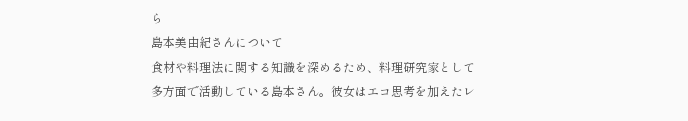ら
島本美由紀さんについて
食材や料理法に関する知識を深めるため、料理研究家として多方面で活動している島本さん。彼女はエコ思考を加えたレ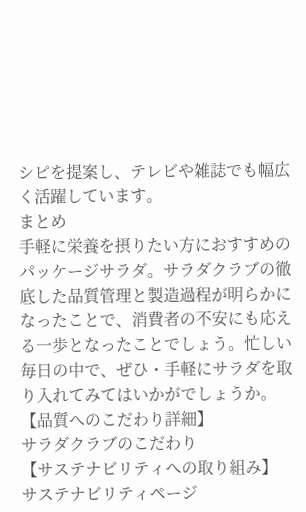シピを提案し、テレビや雑誌でも幅広く活躍しています。
まとめ
手軽に栄養を摂りたい方におすすめのパッケージサラダ。サラダクラブの徹底した品質管理と製造過程が明らかになったことで、消費者の不安にも応える一歩となったことでしょう。忙しい毎日の中で、ぜひ・手軽にサラダを取り入れてみてはいかがでしょうか。
【品質へのこだわり詳細】
サラダクラブのこだわり
【サステナビリティへの取り組み】
サステナビリティページ